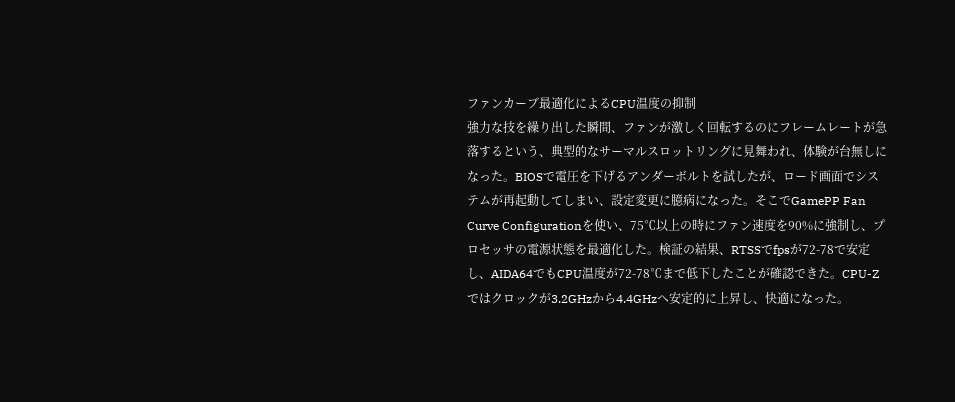ファンカーブ最適化によるCPU温度の抑制
強力な技を繰り出した瞬間、ファンが激しく回転するのにフレームレートが急落するという、典型的なサーマルスロットリングに見舞われ、体験が台無しになった。BIOSで電圧を下げるアンダーボルトを試したが、ロード画面でシステムが再起動してしまい、設定変更に臆病になった。そこでGamePP Fan Curve Configurationを使い、75℃以上の時にファン速度を90%に強制し、プロセッサの電源状態を最適化した。検証の結果、RTSSでfpsが72-78で安定し、AIDA64でもCPU温度が72-78℃まで低下したことが確認できた。CPU-Zではクロックが3.2GHzから4.4GHzへ安定的に上昇し、快適になった。